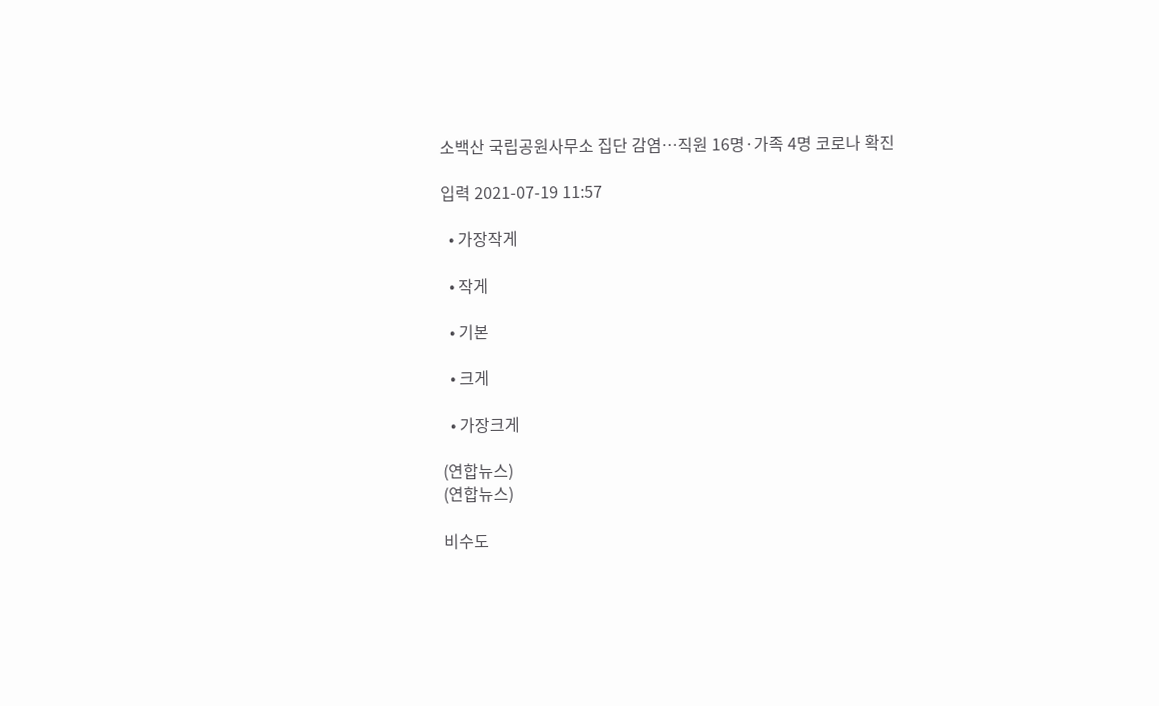소백산 국립공원사무소 집단 감염…직원 16명·가족 4명 코로나 확진

입력 2021-07-19 11:57

  • 가장작게

  • 작게

  • 기본

  • 크게

  • 가장크게

(연합뉴스)
(연합뉴스)

비수도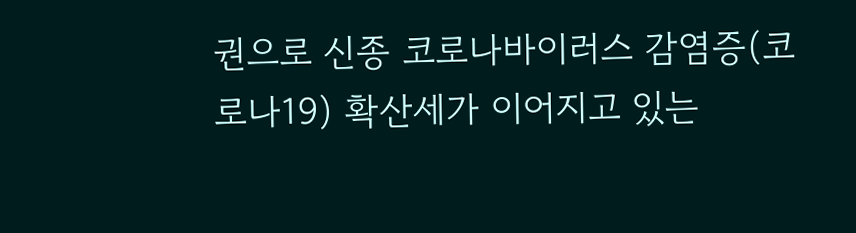권으로 신종 코로나바이러스 감염증(코로나19) 확산세가 이어지고 있는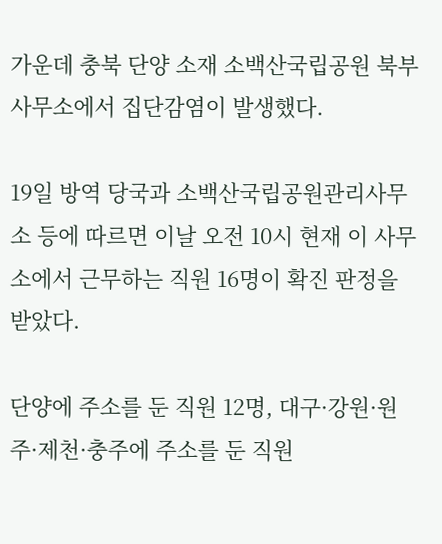가운데 충북 단양 소재 소백산국립공원 북부사무소에서 집단감염이 발생했다.

19일 방역 당국과 소백산국립공원관리사무소 등에 따르면 이날 오전 10시 현재 이 사무소에서 근무하는 직원 16명이 확진 판정을 받았다.

단양에 주소를 둔 직원 12명, 대구·강원·원주·제천·충주에 주소를 둔 직원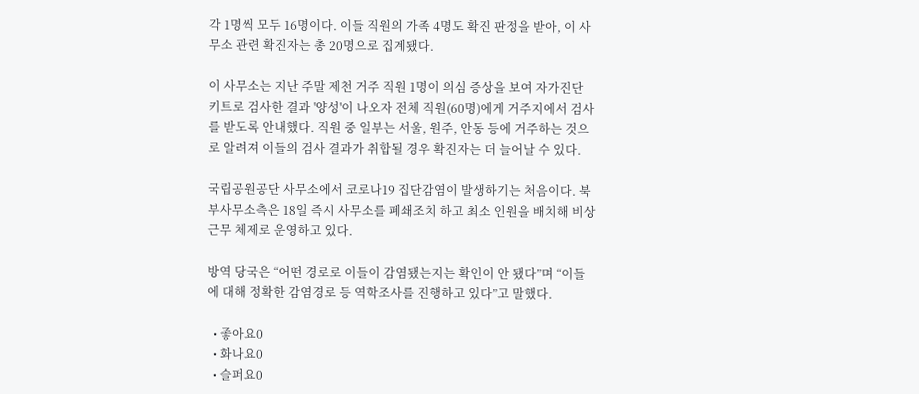각 1명씩 모두 16명이다. 이들 직원의 가족 4명도 확진 판정을 받아, 이 사무소 관련 확진자는 총 20명으로 집계됐다.

이 사무소는 지난 주말 제천 거주 직원 1명이 의심 증상을 보여 자가진단 키트로 검사한 결과 '양성'이 나오자 전체 직원(60명)에게 거주지에서 검사를 받도록 안내했다. 직원 중 일부는 서울, 원주, 안동 등에 거주하는 것으로 알려져 이들의 검사 결과가 취합될 경우 확진자는 더 늘어날 수 있다.

국립공원공단 사무소에서 코로나19 집단감염이 발생하기는 처음이다. 북부사무소측은 18일 즉시 사무소를 폐쇄조치 하고 최소 인원을 배치해 비상근무 체제로 운영하고 있다.

방역 당국은 “어떤 경로로 이들이 감염됐는지는 확인이 안 됐다”며 “이들에 대해 정확한 감염경로 등 역학조사를 진행하고 있다”고 말했다.

  • 좋아요0
  • 화나요0
  • 슬퍼요0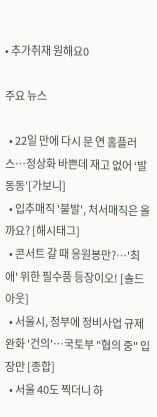• 추가취재 원해요0

주요 뉴스

  • 22일 만에 다시 문 연 홈플러스…정상화 바쁜데 재고 없어 ‘발동동’[가보니]
  • 입추매직 '불발', 처서매직은 올까요? [해시태그]
  • 콘서트 갈 때 응원봉만?⋯'최애' 위한 필수품 등장이오! [솔드아웃]
  • 서울시, 정부에 정비사업 규제 완화 '건의'⋯국토부 "협의 중" 입장만 [종합]
  • 서울 40도 찍더니 하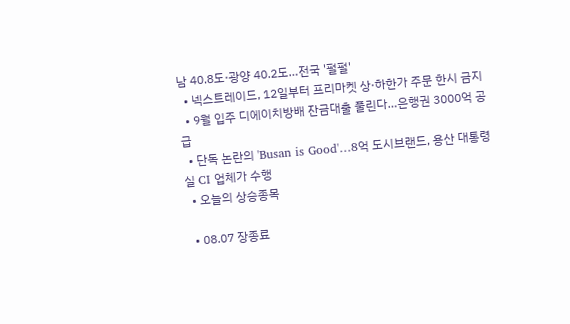남 40.8도·광양 40.2도…전국 '펄펄'
  • 넥스트레이드, 12일부터 프리마켓 상·하한가 주문 한시 금지
  • 9월 입주 디에이치방배 잔금대출 풀린다…은행권 3000억 공급
  • 단독 논란의 'Busan is Good'…8억 도시브랜드, 용산 대통령실 CI 업체가 수행
  • 오늘의 상승종목

  • 08.07 장종료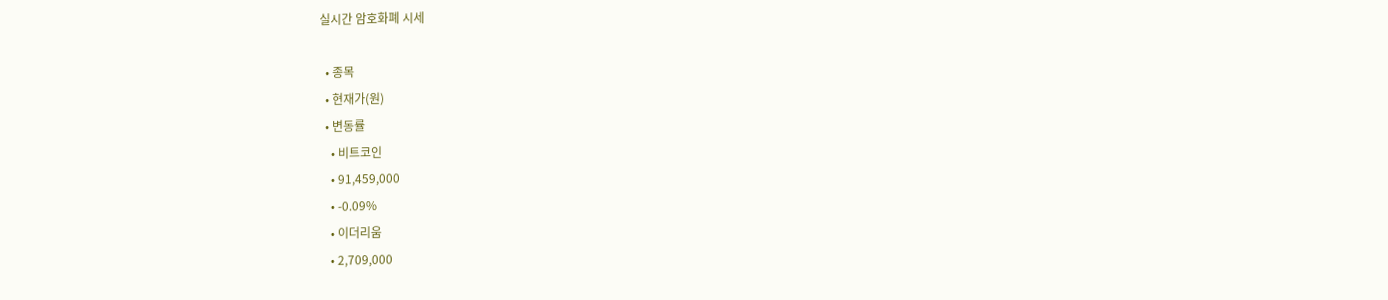실시간 암호화폐 시세

  • 종목
  • 현재가(원)
  • 변동률
    • 비트코인
    • 91,459,000
    • -0.09%
    • 이더리움
    • 2,709,000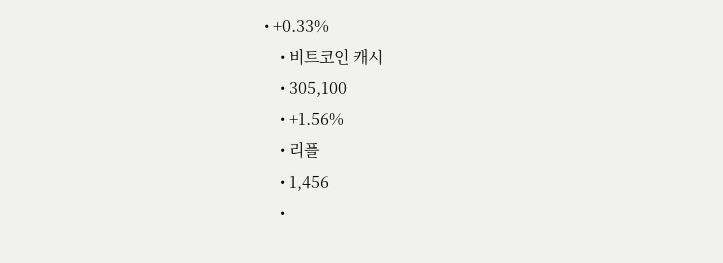• +0.33%
    • 비트코인 캐시
    • 305,100
    • +1.56%
    • 리플
    • 1,456
    •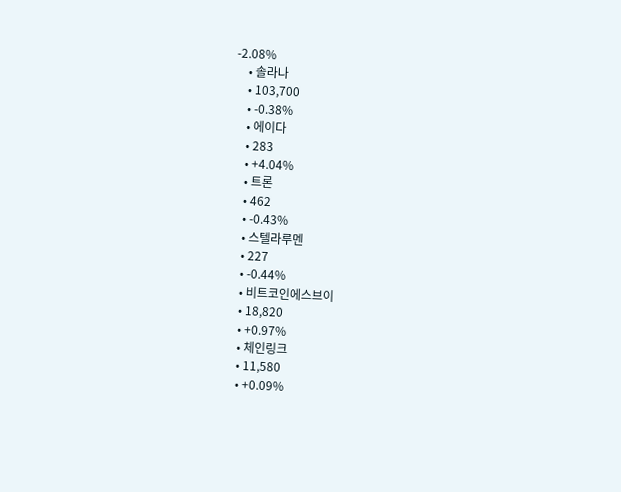-2.08%
    • 솔라나
    • 103,700
    • -0.38%
    • 에이다
    • 283
    • +4.04%
    • 트론
    • 462
    • -0.43%
    • 스텔라루멘
    • 227
    • -0.44%
    • 비트코인에스브이
    • 18,820
    • +0.97%
    • 체인링크
    • 11,580
    • +0.09%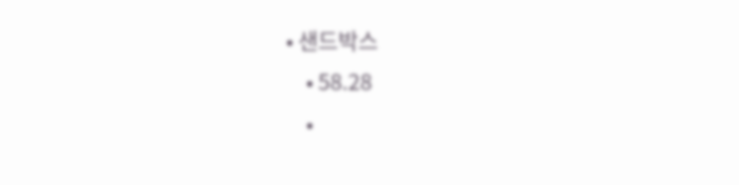• 샌드박스
    • 58.28
    •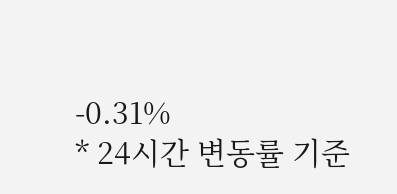-0.31%
* 24시간 변동률 기준